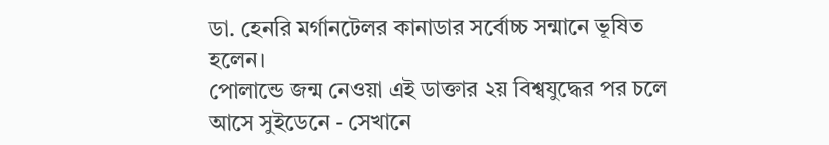ডা. হেনরি মর্গানটেলর কানাডার সর্বোচ্চ সন্মানে ভূষিত হলেন।
পোলান্ডে জন্ম নেওয়া এই ডাক্তার ২য় বিশ্বযুদ্ধের পর চলে আসে সুইডেনে - সেখানে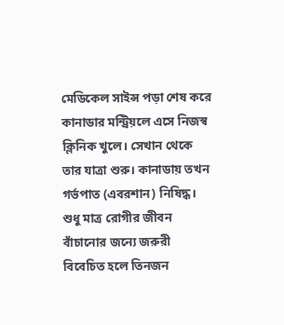মেডিকেল সাইন্স পড়া শেষ করে কানাডার মন্ট্রিয়লে এসে নিজস্ব ক্লিনিক খুলে। সেখান থেকে তার যাত্রা শুরু। কানাডায় তখন গর্ভপাত (এবরশান) নিষিদ্ধ। শুধু মাত্র রোগীর জীবন বাঁচানোর জন্যে জরুরী বিবেচিত হলে তিনজন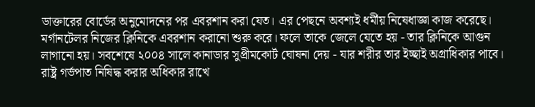ডাক্তারের বোর্ডের অনুমোদনের পর এবরশান করা যেত। এর পেছনে অবশ্যই ধর্মীয় নিষেধাজ্ঞা কাজ করেছে।
মর্গানটেলর নিজের ক্লিনিকে এবরশান করানো শুরু করে। ফলে তাকে জেলে যেতে হয় - তার ক্লিনিকে আগুন লাগানো হয়। সবশেষে ২০০৪ সালে কানাডার সুপ্রীমকোর্ট ঘোষনা দেয় - যার শরীর তার ইচ্ছাই অগ্রাধিকার পাবে। রাষ্ট্র গর্ভপাত নিষিদ্ধ করার অধিকার রাখে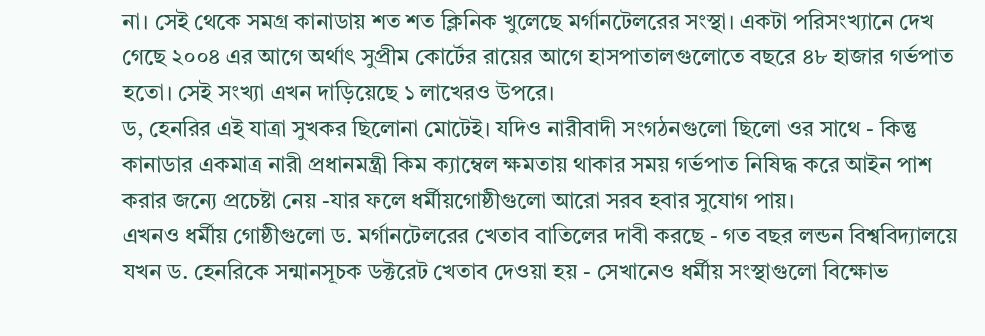না। সেই থেকে সমগ্র কানাডায় শত শত ক্লিনিক খুলেছে মর্গানটেলরের সংস্থা। একটা পরিসংখ্যানে দেখ গেছে ২০০৪ এর আগে অর্থাৎ সুপ্রীম কোর্টের রায়ের আগে হাসপাতালগুলোতে বছরে ৪৮ হাজার গর্ভপাত হতো। সেই সংখ্যা এখন দাড়িয়েছে ১ লাখেরও উপরে।
ড, হেনরির এই যাত্রা সুখকর ছিলোনা মোটেই। যদিও নারীবাদী সংগঠনগুলো ছিলো ওর সাথে - কিন্তু কানাডার একমাত্র নারী প্রধানমন্ত্রী কিম ক্যাম্বেল ক্ষমতায় থাকার সময় গর্ভপাত নিষিদ্ধ করে আইন পাশ করার জন্যে প্রচেষ্টা নেয় -যার ফলে ধর্মীয়গোষ্ঠীগুলো আরো সরব হবার সুযোগ পায়।
এখনও ধর্মীয় গোষ্ঠীগুলো ড. মর্গানটেলরের খেতাব বাতিলের দাবী করছে - গত বছর লন্ডন বিশ্ববিদ্যালয়ে যখন ড. হেনরিকে সন্মানসূচক ডক্টরেট খেতাব দেওয়া হয় - সেখানেও ধর্মীয় সংস্থাগুলো বিক্ষোভ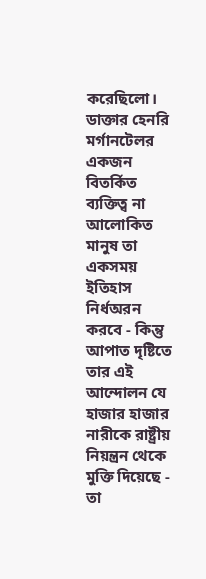করেছিলো।
ডাক্তার হেনরি মর্গানটেলর একজন বিতর্কিত ব্যক্তিত্ব না আলোকিত মানুষ তা একসময় ইতিহাস নির্ধঅরন করবে - কিন্তু আপাত দৃষ্টিতে তার এই আন্দোলন যে হাজার হাজার নারীকে রাষ্ট্রীয় নিয়ন্ত্রন থেকে মুক্তি দিয়েছে - তা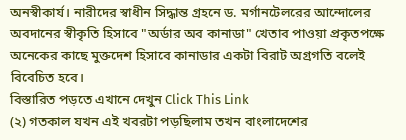অনস্বীকার্য। নারীদের স্বাধীন সিদ্ধান্ত গ্রহনে ড. মর্গানটেলরের আন্দোলের অবদানের স্বীকৃতি হিসাবে "অর্ডার অব কানাডা" খেতাব পাওয়া প্রকৃতপক্ষে অনেকের কাছে মুক্তদেশ হিসাবে কানাডার একটা বিরাট অগ্রগতি বলেই বিবেচিত হবে।
বিস্তারিত পড়তে এখানে দেখুন Click This Link
(২) গতকাল যখন এই খবরটা পড়ছিলাম তখন বাংলাদেশের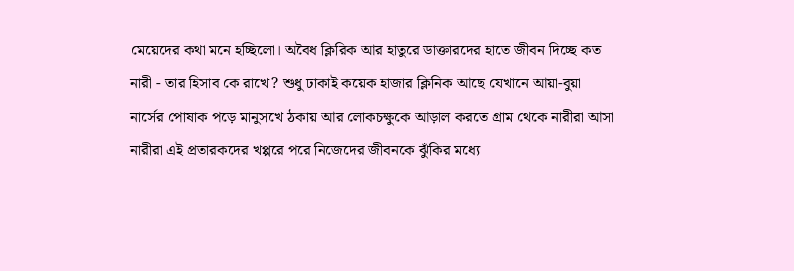মেয়েদের কথা মনে হচ্ছিলো। অবৈধ ক্লিরিক আর হাতুরে ডাক্তারদের হাতে জীবন দিচ্ছে কত নারী - তার হিসাব কে রাখে? শুধু ঢাকাই কয়েক হাজার ক্লিনিক আছে যেখানে আয়া-বুয়া নার্সের পোষাক পড়ে মানুসখে ঠকায় আর লোকচক্ষুকে আড়াল করতে গ্রাম থেকে নারীরা আসা নারীরা এই প্রতারকদের খপ্পরে পরে নিজেদের জীবনকে ঝুঁকির মধ্যে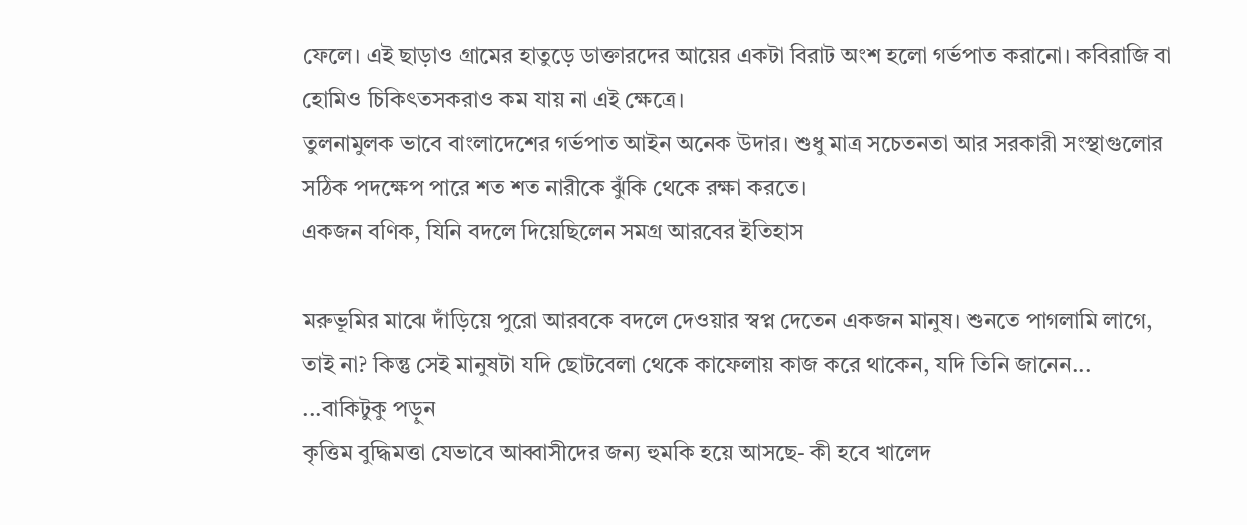ফেলে। এই ছাড়াও গ্রামের হাতুড়ে ডাক্তারদের আয়ের একটা বিরাট অংশ হলো গর্ভপাত করানো। কবিরাজি বা হোমিও চিকিৎতসকরাও কম যায় না এই ক্ষেত্রে।
তুলনামুলক ভাবে বাংলাদেশের গর্ভপাত আইন অনেক উদার। শুধু মাত্র সচেতনতা আর সরকারী সংস্থাগুলোর সঠিক পদক্ষেপ পারে শত শত নারীকে ঝুঁকি থেকে রক্ষা করতে।
একজন বণিক, যিনি বদলে দিয়েছিলেন সমগ্র আরবের ইতিহাস

মরুভূমির মাঝে দাঁড়িয়ে পুরো আরবকে বদলে দেওয়ার স্বপ্ন দেতেন একজন মানুষ। শুনতে পাগলামি লাগে, তাই না? কিন্তু সেই মানুষটা যদি ছোটবেলা থেকে কাফেলায় কাজ করে থাকেন, যদি তিনি জানেন... ...বাকিটুকু পড়ুন
কৃত্তিম বুদ্ধিমত্তা যেভাবে আব্বাসীদের জন্য হুমকি হয়ে আসছে- কী হবে খালেদ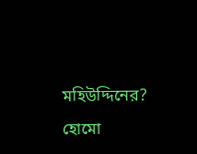মহিউদ্দিনের?
হোমো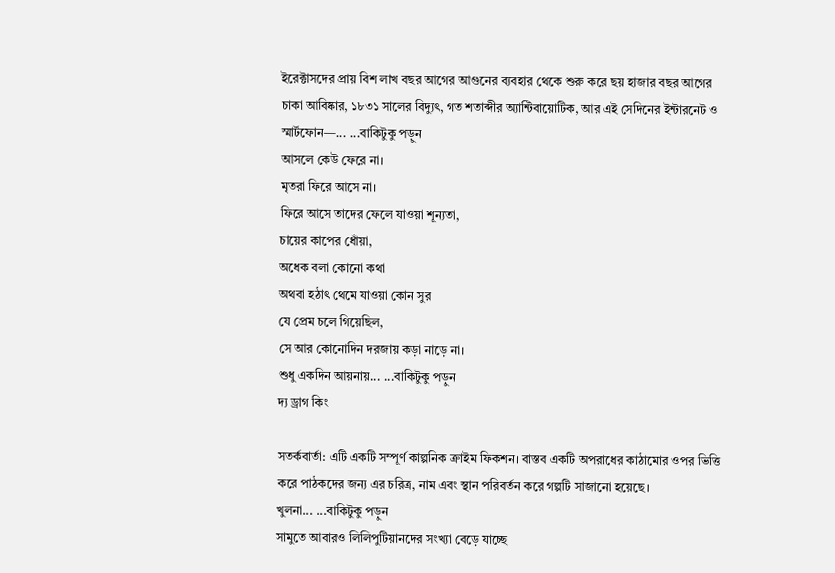ইরেক্টাসদের প্রায় বিশ লাখ বছর আগের আগুনের ব্যবহার থেকে শুরু করে ছয় হাজার বছর আগের চাকা আবিষ্কার, ১৮৩১ সালের বিদ্যুৎ, গত শতাব্দীর অ্যান্টিবায়োটিক, আর এই সেদিনের ইন্টারনেট ও স্মার্টফোন—... ...বাকিটুকু পড়ুন
আসলে কেউ ফেরে না।
মৃতরা ফিরে আসে না।
ফিরে আসে তাদের ফেলে যাওয়া শূন্যতা,
চায়ের কাপের ধোঁয়া,
অধেক বলা কোনো কথা
অথবা হঠাৎ থেমে যাওয়া কোন সুর
যে প্রেম চলে গিয়েছিল,
সে আর কোনোদিন দরজায় কড়া নাড়ে না।
শুধু একদিন আয়নায়... ...বাকিটুকু পড়ুন
দ্য ড্রাগ কিং

সতর্কবার্তা: এটি একটি সম্পূর্ণ কাল্পনিক ক্রাইম ফিকশন। বাস্তব একটি অপরাধের কাঠামোর ওপর ভিত্তি করে পাঠকদের জন্য এর চরিত্র, নাম এবং স্থান পরিবর্তন করে গল্পটি সাজানো হয়েছে।
খুলনা... ...বাকিটুকু পড়ুন
সামুতে আবারও লিলিপুটিয়ানদের সংখ্যা বেড়ে যাচ্ছে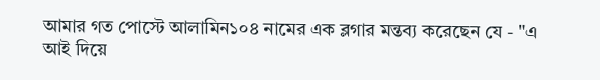আমার গত পোস্টে আলামিন১০৪ নামের এক ব্লগার মন্তব্য করেছেন যে - "এ আই দিয়ে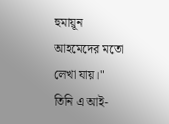হুমায়ূন আহমেদের মতো লেখা যায়।"
তিনি এ আই-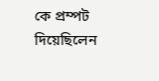কে প্রম্পট দিয়েছিলেন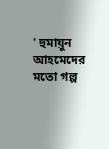' হুমায়ুন আহমেদের মতো গল্প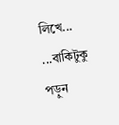লিখে... ...বাকিটুকু পড়ুন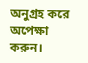অনুগ্রহ করে অপেক্ষা করুন।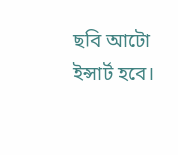ছবি আটো ইন্সার্ট হবে।